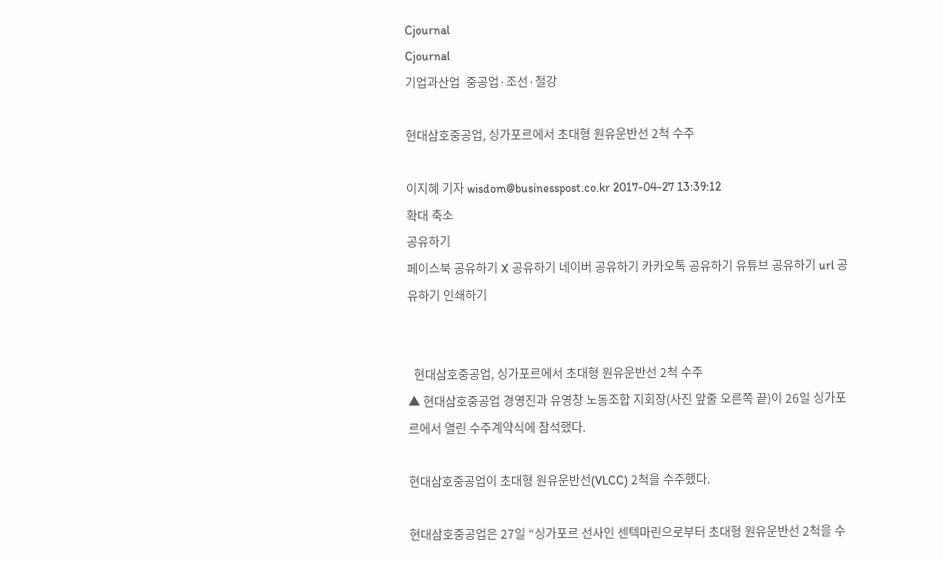Cjournal
Cjournal
기업과산업  중공업·조선·철강

현대삼호중공업, 싱가포르에서 초대형 원유운반선 2척 수주

이지혜 기자 wisdom@businesspost.co.kr 2017-04-27 13:39:12
확대 축소
공유하기
페이스북 공유하기 X 공유하기 네이버 공유하기 카카오톡 공유하기 유튜브 공유하기 url 공유하기 인쇄하기


  현대삼호중공업, 싱가포르에서 초대형 원유운반선 2척 수주
▲ 현대삼호중공업 경영진과 유영창 노동조합 지회장(사진 앞줄 오른쪽 끝)이 26일 싱가포르에서 열린 수주계약식에 참석했다.

현대삼호중공업이 초대형 원유운반선(VLCC) 2척을 수주했다.

현대삼호중공업은 27일 “싱가포르 선사인 센텍마린으로부터 초대형 원유운반선 2척을 수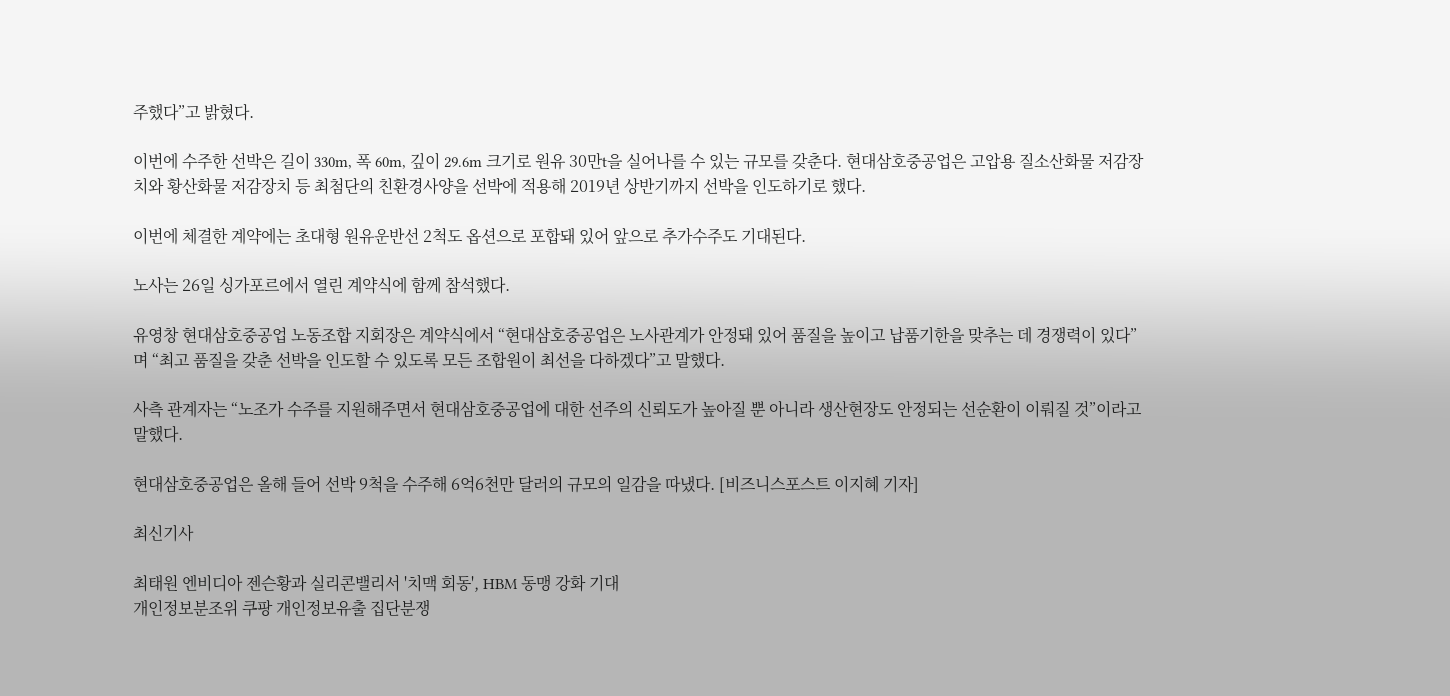주했다”고 밝혔다.

이번에 수주한 선박은 길이 330m, 폭 60m, 깊이 29.6m 크기로 원유 30만t을 실어나를 수 있는 규모를 갖춘다. 현대삼호중공업은 고압용 질소산화물 저감장치와 황산화물 저감장치 등 최첨단의 친환경사양을 선박에 적용해 2019년 상반기까지 선박을 인도하기로 했다.

이번에 체결한 계약에는 초대형 원유운반선 2척도 옵션으로 포합돼 있어 앞으로 추가수주도 기대된다.

노사는 26일 싱가포르에서 열린 계약식에 함께 참석했다.

유영창 현대삼호중공업 노동조합 지회장은 계약식에서 “현대삼호중공업은 노사관계가 안정돼 있어 품질을 높이고 납품기한을 맞추는 데 경쟁력이 있다”며 “최고 품질을 갖춘 선박을 인도할 수 있도록 모든 조합원이 최선을 다하겠다”고 말했다.

사측 관계자는 “노조가 수주를 지원해주면서 현대삼호중공업에 대한 선주의 신뢰도가 높아질 뿐 아니라 생산현장도 안정되는 선순환이 이뤄질 것”이라고 말했다.

현대삼호중공업은 올해 들어 선박 9척을 수주해 6억6천만 달러의 규모의 일감을 따냈다. [비즈니스포스트 이지혜 기자]

최신기사

최태원 엔비디아 젠슨황과 실리콘밸리서 '치맥 회동', HBM 동맹 강화 기대
개인정보분조위 쿠팡 개인정보유출 집단분쟁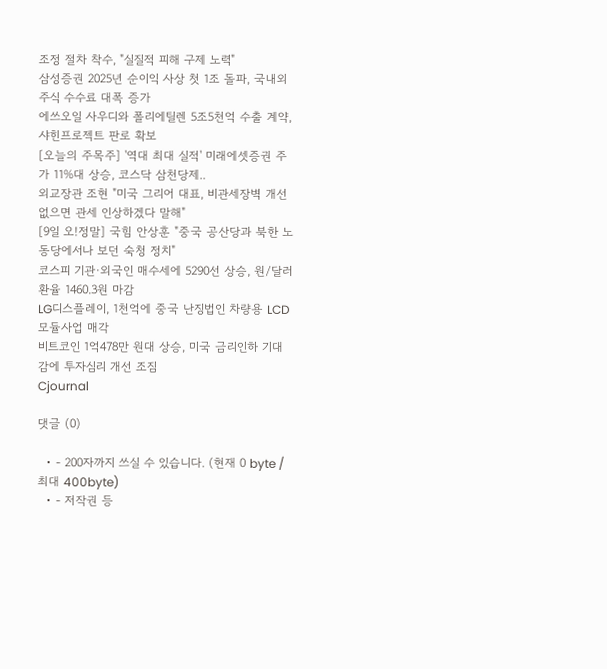조정 절차 착수, "실질적 피해 구제 노력"
삼성증권 2025년 순이익 사상 첫 1조 돌파, 국내외 주식 수수료 대폭 증가
에쓰오일 사우디와 폴리에틸렌 5조5천억 수출 계약, 샤힌프로젝트 판로 확보
[오늘의 주목주] '역대 최대 실적' 미래에셋증권 주가 11%대 상승, 코스닥 삼천당제..
외교장관 조현 "미국 그리어 대표, 비관세장벽 개선 없으면 관세 인상하겠다 말해"
[9일 오!정말] 국힘 안상훈 "중국 공산당과 북한 노동당에서나 보던 숙청 정치"
코스피 기관·외국인 매수세에 5290선 상승, 원/달러 환율 1460.3원 마감
LG디스플레이, 1천억에 중국 난징법인 차량용 LCD 모듈사업 매각
비트코인 1억478만 원대 상승, 미국 금리인하 기대감에 투자심리 개선 조짐
Cjournal

댓글 (0)

  • - 200자까지 쓰실 수 있습니다. (현재 0 byte / 최대 400byte)
  • - 저작권 등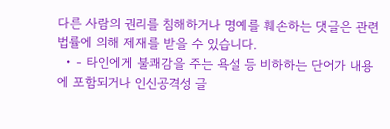다른 사람의 권리를 침해하거나 명예를 훼손하는 댓글은 관련 법률에 의해 제재를 받을 수 있습니다.
  • - 타인에게 불쾌감을 주는 욕설 등 비하하는 단어가 내용에 포함되거나 인신공격성 글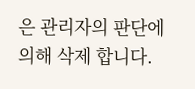은 관리자의 판단에 의해 삭제 합니다.